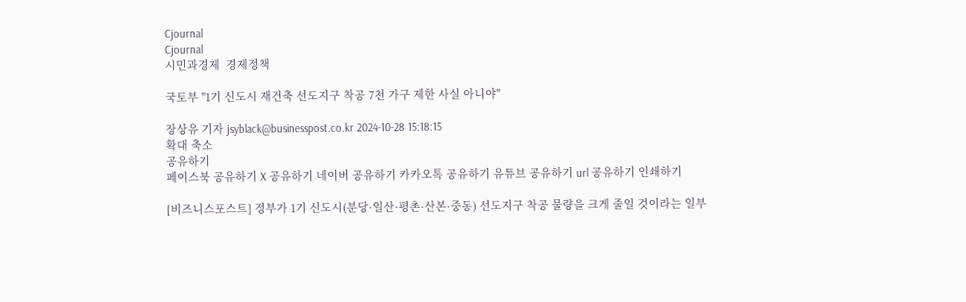Cjournal
Cjournal
시민과경제  경제정책

국토부 "1기 신도시 재건축 선도지구 착공 7천 가구 제한 사실 아니야"

장상유 기자 jsyblack@businesspost.co.kr 2024-10-28 15:18:15
확대 축소
공유하기
페이스북 공유하기 X 공유하기 네이버 공유하기 카카오톡 공유하기 유튜브 공유하기 url 공유하기 인쇄하기

[비즈니스포스트] 정부가 1기 신도시(분당·일산·평촌·산본·중동) 선도지구 착공 물량을 크게 줄일 것이라는 일부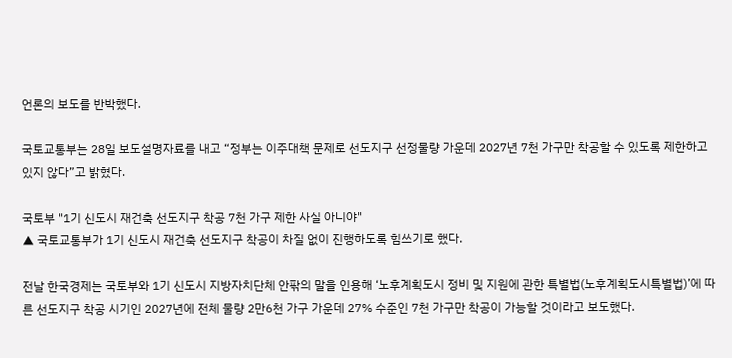언론의 보도를 반박했다.

국토교통부는 28일 보도설명자료를 내고 “정부는 이주대책 문제로 선도지구 선정물량 가운데 2027년 7천 가구만 착공할 수 있도록 제한하고 있지 않다”고 밝혔다.

국토부 "1기 신도시 재건축 선도지구 착공 7천 가구 제한 사실 아니야"
▲ 국토교통부가 1기 신도시 재건축 선도지구 착공이 차질 없이 진행하도록 힘쓰기로 했다.

전날 한국경제는 국토부와 1기 신도시 지방자치단체 안팎의 말을 인용해 ‘노후계획도시 정비 및 지원에 관한 특별법(노후계획도시특별법)’에 따른 선도지구 착공 시기인 2027년에 전체 물량 2만6천 가구 가운데 27% 수준인 7천 가구만 착공이 가능할 것이라고 보도했다.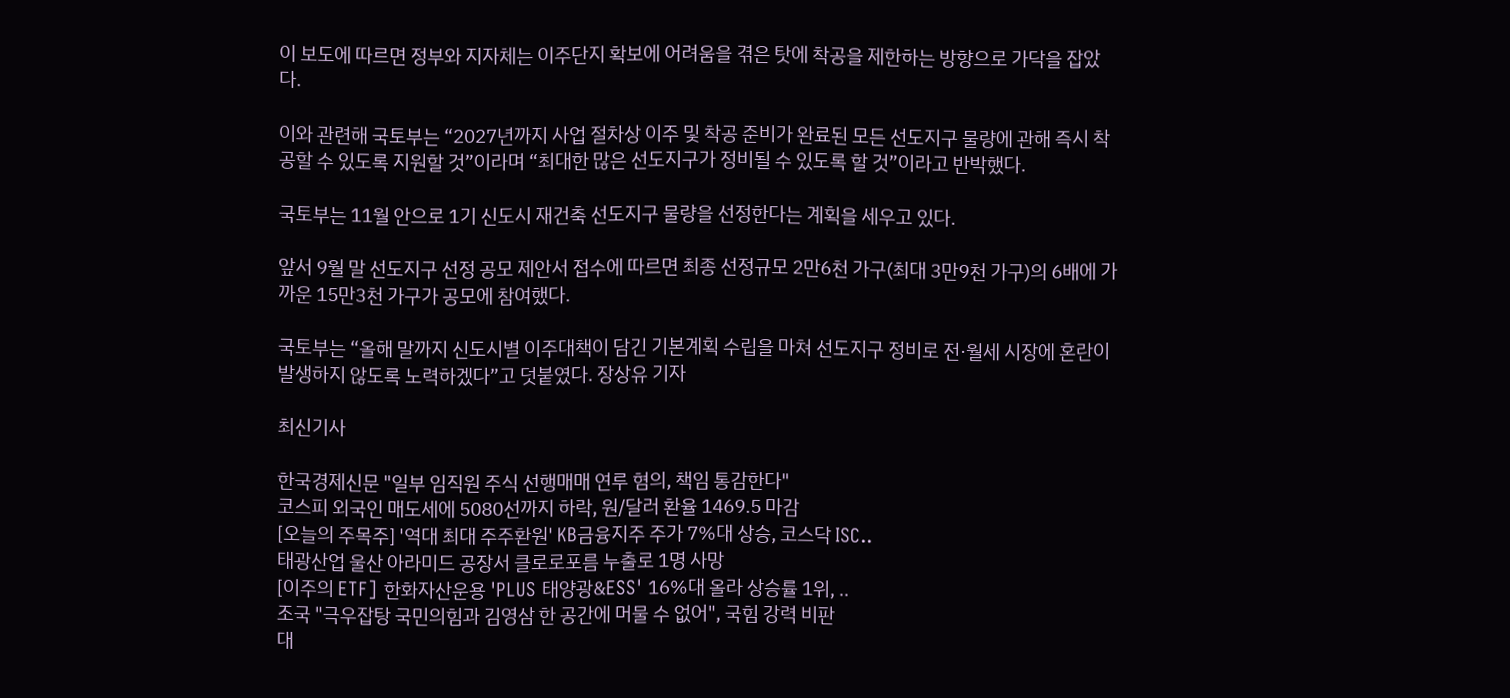이 보도에 따르면 정부와 지자체는 이주단지 확보에 어려움을 겪은 탓에 착공을 제한하는 방향으로 가닥을 잡았다.

이와 관련해 국토부는 “2027년까지 사업 절차상 이주 및 착공 준비가 완료된 모든 선도지구 물량에 관해 즉시 착공할 수 있도록 지원할 것”이라며 “최대한 많은 선도지구가 정비될 수 있도록 할 것”이라고 반박했다.

국토부는 11월 안으로 1기 신도시 재건축 선도지구 물량을 선정한다는 계획을 세우고 있다.

앞서 9월 말 선도지구 선정 공모 제안서 접수에 따르면 최종 선정규모 2만6천 가구(최대 3만9천 가구)의 6배에 가까운 15만3천 가구가 공모에 참여했다.

국토부는 “올해 말까지 신도시별 이주대책이 담긴 기본계획 수립을 마쳐 선도지구 정비로 전·월세 시장에 혼란이 발생하지 않도록 노력하겠다”고 덧붙였다. 장상유 기자

최신기사

한국경제신문 "일부 임직원 주식 선행매매 연루 혐의, 책임 통감한다"
코스피 외국인 매도세에 5080선까지 하락, 원/달러 환율 1469.5 마감
[오늘의 주목주] '역대 최대 주주환원' KB금융지주 주가 7%대 상승, 코스닥 ISC..
태광산업 울산 아라미드 공장서 클로로포름 누출로 1명 사망
[이주의 ETF] 한화자산운용 'PLUS 태양광&ESS' 16%대 올라 상승률 1위, ..
조국 "극우잡탕 국민의힘과 김영삼 한 공간에 머물 수 없어", 국힘 강력 비판
대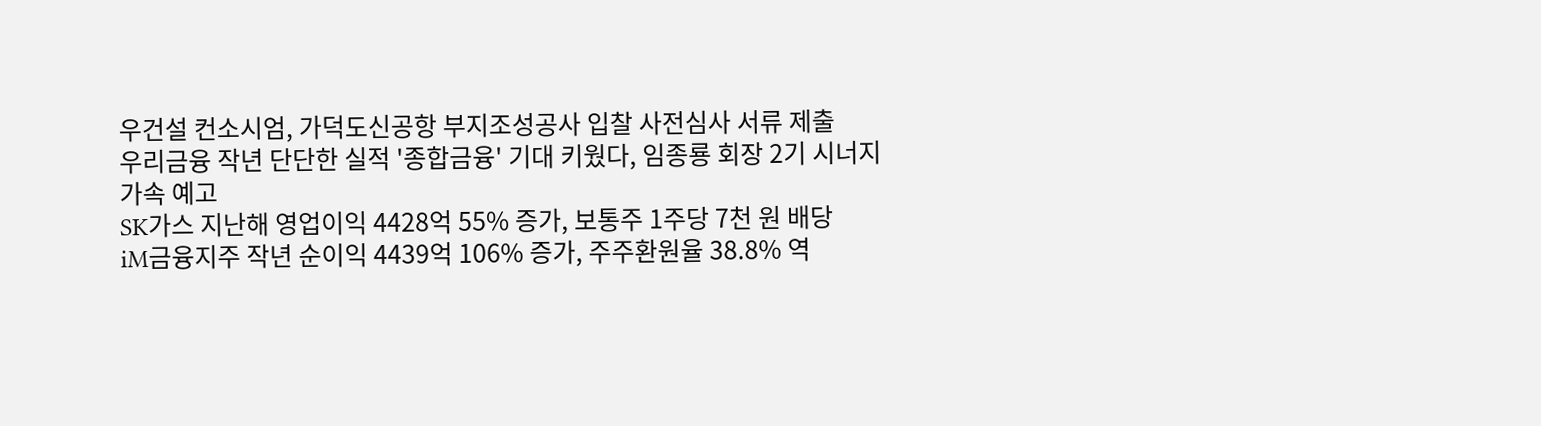우건설 컨소시엄, 가덕도신공항 부지조성공사 입찰 사전심사 서류 제출
우리금융 작년 단단한 실적 '종합금융' 기대 키웠다, 임종룡 회장 2기 시너지 가속 예고
SK가스 지난해 영업이익 4428억 55% 증가, 보통주 1주당 7천 원 배당
iM금융지주 작년 순이익 4439억 106% 증가, 주주환원율 38.8% 역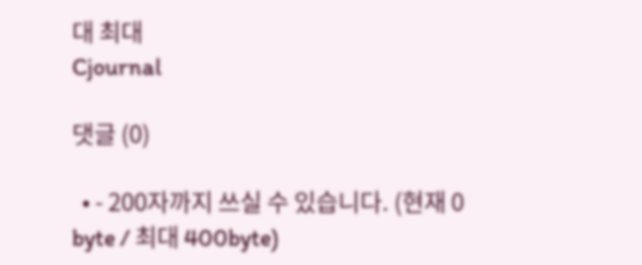대 최대
Cjournal

댓글 (0)

  • - 200자까지 쓰실 수 있습니다. (현재 0 byte / 최대 400byte)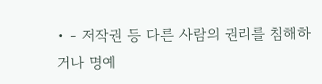• - 저작권 등 다른 사람의 권리를 침해하거나 명예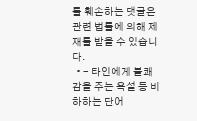를 훼손하는 댓글은 관련 법률에 의해 제재를 받을 수 있습니다.
  • - 타인에게 불쾌감을 주는 욕설 등 비하하는 단어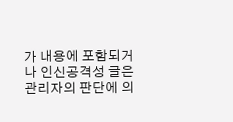가 내용에 포함되거나 인신공격성 글은 관리자의 판단에 의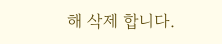해 삭제 합니다.